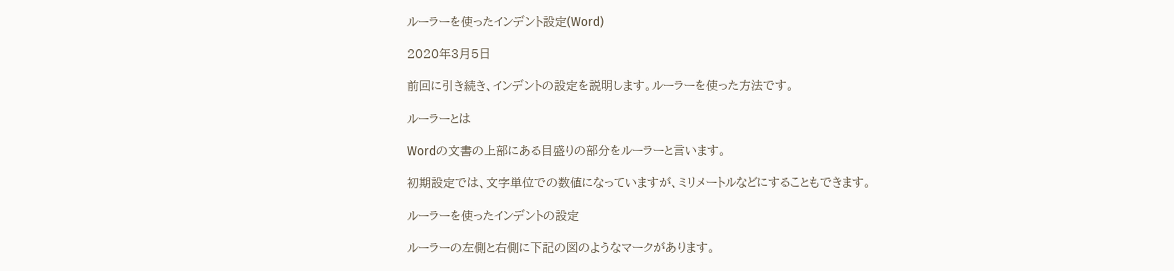ルーラーを使ったインデント設定(Word)

2020年3月5日

前回に引き続き、インデントの設定を説明します。ルーラーを使った方法です。

ルーラーとは

Wordの文書の上部にある目盛りの部分をルーラーと言います。

初期設定では、文字単位での数値になっていますが、ミリメートルなどにすることもできます。

ルーラーを使ったインデントの設定

ルーラーの左側と右側に下記の図のようなマークがあります。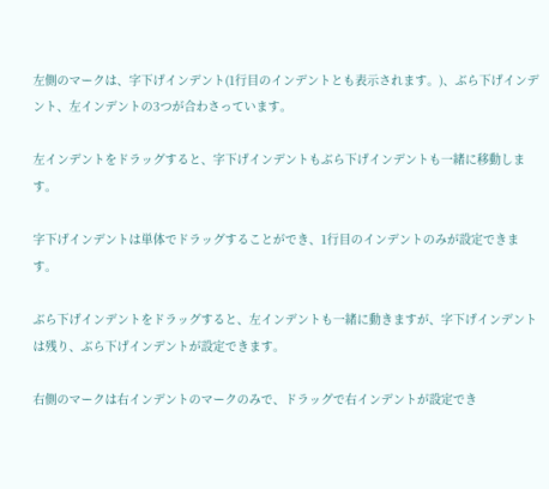左側のマークは、字下げインデント(1行目のインデントとも表示されます。)、ぶら下げインデント、左インデントの3つが合わさっています。

左インデントをドラッグすると、字下げインデントもぶら下げインデントも一緒に移動します。

字下げインデントは単体でドラッグすることができ、1行目のインデントのみが設定できます。

ぶら下げインデントをドラッグすると、左インデントも一緒に動きますが、字下げインデントは残り、ぶら下げインデントが設定できます。

右側のマークは右インデントのマークのみで、ドラッグで右インデントが設定でき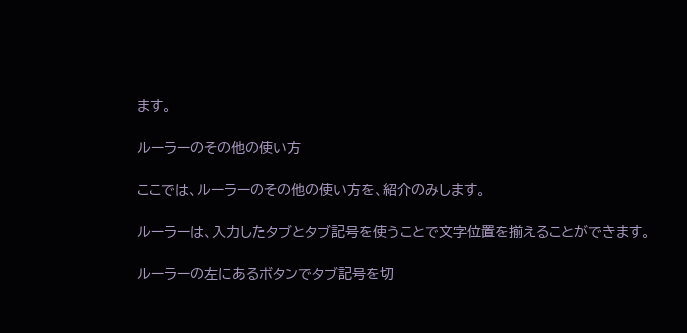ます。

ルーラーのその他の使い方

ここでは、ルーラーのその他の使い方を、紹介のみします。

ルーラーは、入力したタブとタブ記号を使うことで文字位置を揃えることができます。

ルーラーの左にあるボタンでタブ記号を切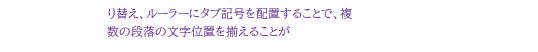り替え、ルーラーにタブ記号を配置することで、複数の段落の文字位置を揃えることが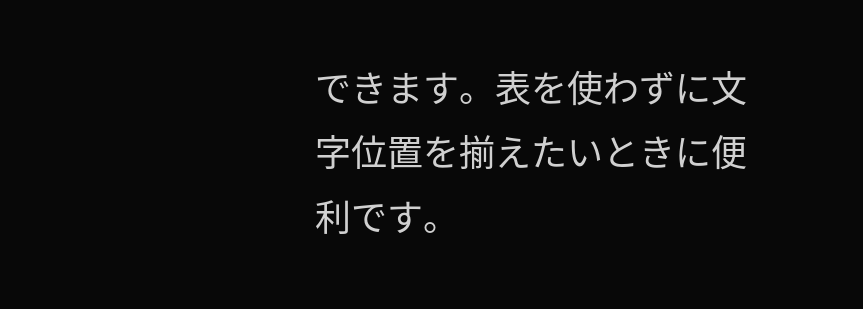できます。表を使わずに文字位置を揃えたいときに便利です。